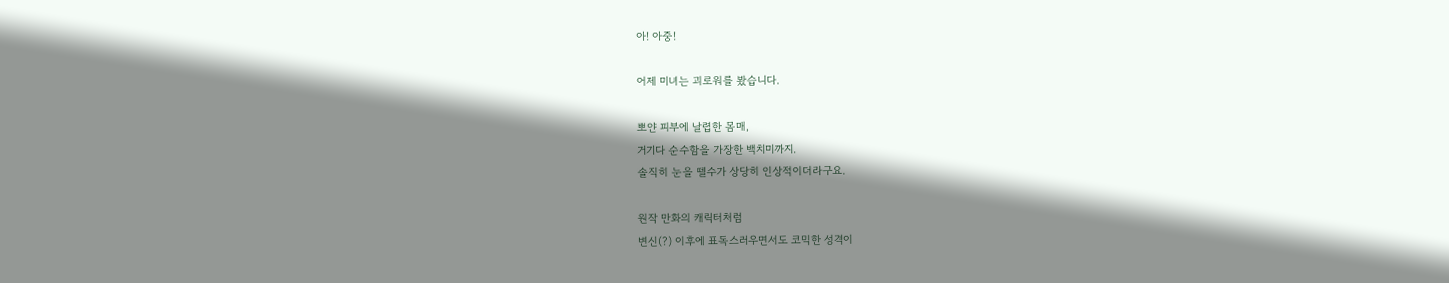아! 아중!

어제 미녀는 괴로워를 봤습니다.

뽀얀 피부에 날렵한 몸매,
거기다 순수함을 가장한 백치미까지.
솔직히 눈을 뗄수가 상당히 인상적이더라구요.

원작 만화의 캐릭터처럼
변신(?) 이후에 표독스러우면서도 코믹한 성격이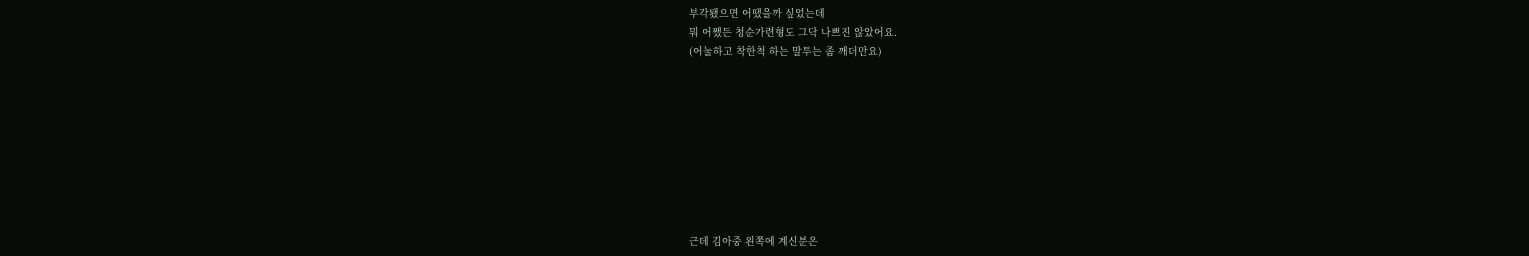부각됐으면 어땠을까 싶었는데
뭐 어쨌든 청순가련형도 그닥 나쁘진 않았어요.
(어눌하고 착한척 하는 말투는 좀 깨더만요)









근데 김아중 왼쪽에 계신분은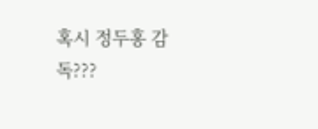혹시 정두홍 감독???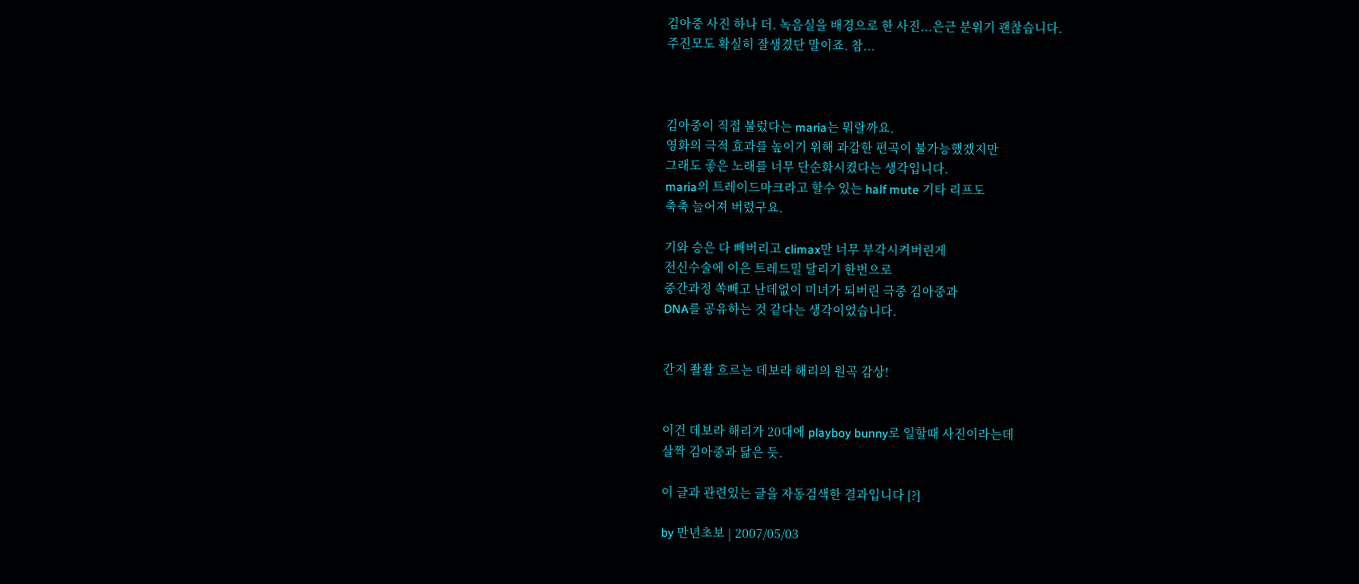김아중 사진 하나 더. 녹음실을 배경으로 한 사진...은근 분위기 괜찮습니다.
주진모도 확실히 잘생겼단 말이죠. 참...



김아중이 직접 불렀다는 maria는 뭐랄까요.
영화의 극적 효과를 높이기 위해 과감한 편곡이 불가능했겠지만
그래도 좋은 노래를 너무 단순화시켰다는 생각입니다.
maria의 트레이드마크라고 할수 있는 half mute 기타 리프도
축축 늘어져 버렸구요.

기와 승은 다 빼버리고 climax만 너무 부각시켜버린게
전신수술에 이은 트레드밀 달리기 한번으로
중간과정 쏙빼고 난데없이 미녀가 되버린 극중 김아중과
DNA를 공유하는 것 같다는 생각이었습니다.


간지 좔좔 흐르는 데보라 해리의 원곡 감상!


이건 데보라 해리가 20대에 playboy bunny로 일할때 사진이라는데
살짝 김아중과 닮은 듯.

이 글과 관련있는 글을 자동검색한 결과입니다 [?]

by 만년초보 | 2007/05/03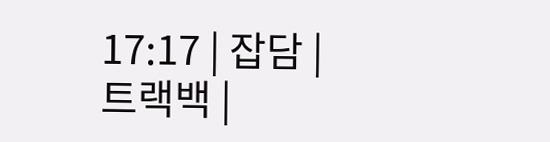17:17 | 잡담 | 트랙백 |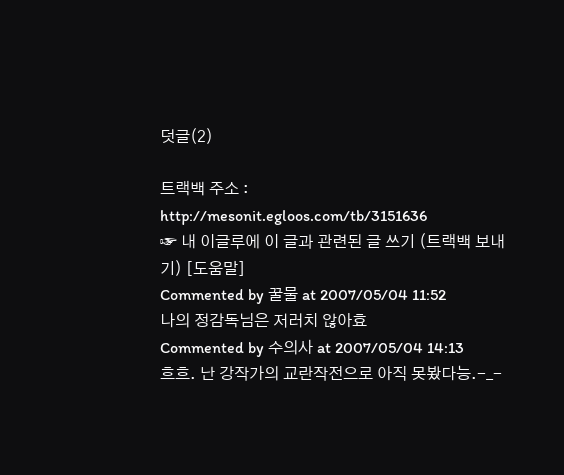덧글(2)

트랙백 주소 : http://mesonit.egloos.com/tb/3151636
☞ 내 이글루에 이 글과 관련된 글 쓰기 (트랙백 보내기) [도움말]
Commented by 꿀물 at 2007/05/04 11:52
나의 정감독님은 저러치 않아효
Commented by 수의사 at 2007/05/04 14:13
흐흐. 난 강작가의 교란작전으로 아직 못봤다능.-_-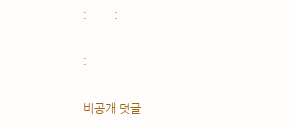:         :

:

비공개 덧글